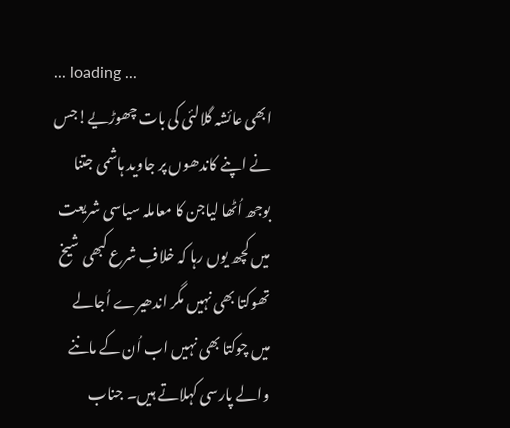... loading ...
ابھی عائشہ گلالئی کی بات چھوڑیے!جس نے اپنے کاندھوں پر جاوید ہاشمی جتنا بوجھ اُٹھا لیاجن کا معاملہ سیاسی شریعت میں کچھ یوں رہا کہ خلافِ شرع کبھی شیخ تھوکتا بھی نہیں مگر اندھیرے اُجالے میں چوکتا بھی نہیں اب اُن کے ماننے والے پارسی کہلاتے ہیں۔ جناب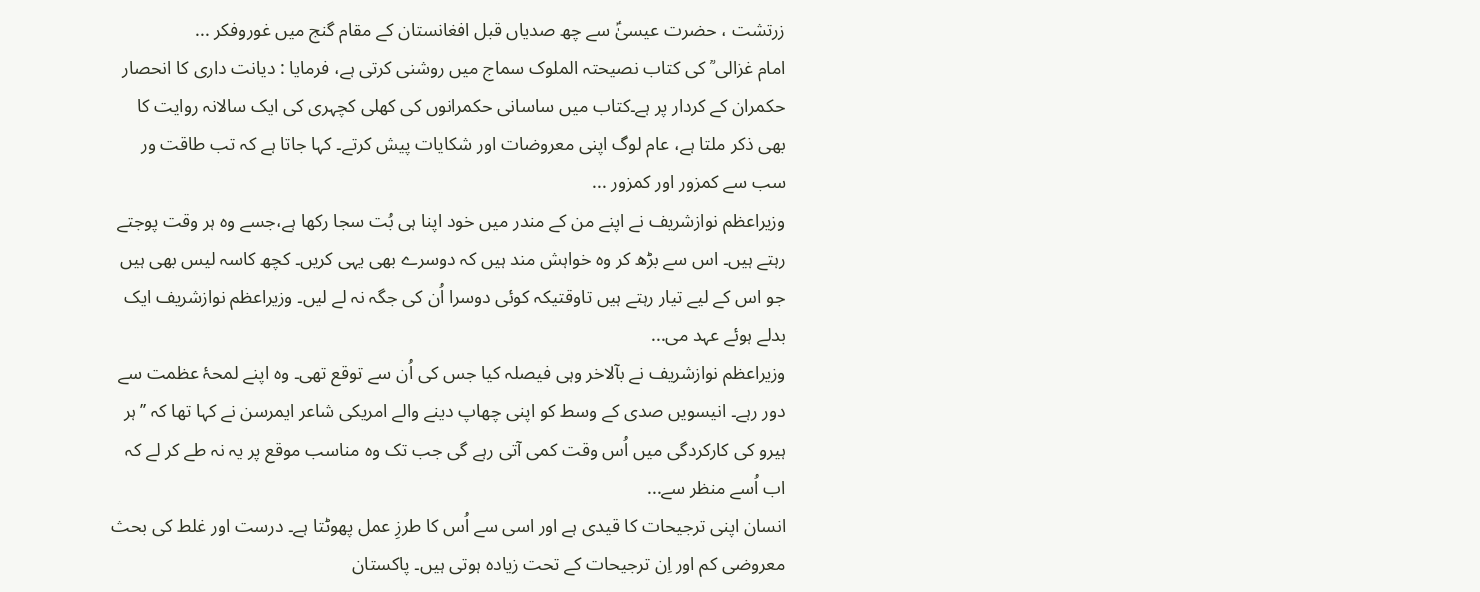زرتشت ، حضرت عیسیٰؑ سے چھ صدیاں قبل افغانستان کے مقام گنج میں غوروفکر ...
امام غزالی ؒ کی کتاب نصیحتہ الملوک سماج میں روشنی کرتی ہے، فرمایا : دیانت داری کا انحصار حکمران کے کردار پر ہے۔کتاب میں ساسانی حکمرانوں کی کھلی کچہری کی ایک سالانہ روایت کا بھی ذکر ملتا ہے، عام لوگ اپنی معروضات اور شکایات پیش کرتے۔ کہا جاتا ہے کہ تب طاقت ور سب سے کمزور اور کمزور ...
وزیراعظم نوازشریف نے اپنے من کے مندر میں خود اپنا ہی بُت سجا رکھا ہے،جسے وہ ہر وقت پوجتے رہتے ہیں۔ اس سے بڑھ کر وہ خواہش مند ہیں کہ دوسرے بھی یہی کریں۔ کچھ کاسہ لیس بھی ہیں جو اس کے لیے تیار رہتے ہیں تاوقتیکہ کوئی دوسرا اُن کی جگہ نہ لے لیں۔ وزیراعظم نوازشریف ایک بدلے ہوئے عہد می...
وزیراعظم نوازشریف نے بآلاخر وہی فیصلہ کیا جس کی اُن سے توقع تھی۔ وہ اپنے لمحۂ عظمت سے دور رہے۔ انیسویں صدی کے وسط کو اپنی چھاپ دینے والے امریکی شاعر ایمرسن نے کہا تھا کہ ’’ہر ہیرو کی کارکردگی میں اُس وقت کمی آتی رہے گی جب تک وہ مناسب موقع پر یہ نہ طے کر لے کہ اب اُسے منظر سے...
انسان اپنی ترجیحات کا قیدی ہے اور اسی سے اُس کا طرزِ عمل پھوٹتا ہے۔ درست اور غلط کی بحث معروضی کم اور اِن ترجیحات کے تحت زیادہ ہوتی ہیں۔ پاکستان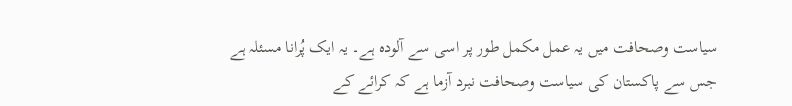سیاست وصحافت میں یہ عمل مکمل طور پر اسی سے آلودہ ہے۔ یہ ایک پُرانا مسئلہ ہے جس سے پاکستان کی سیاست وصحافت نبرد آزما ہے کہ کرائے کے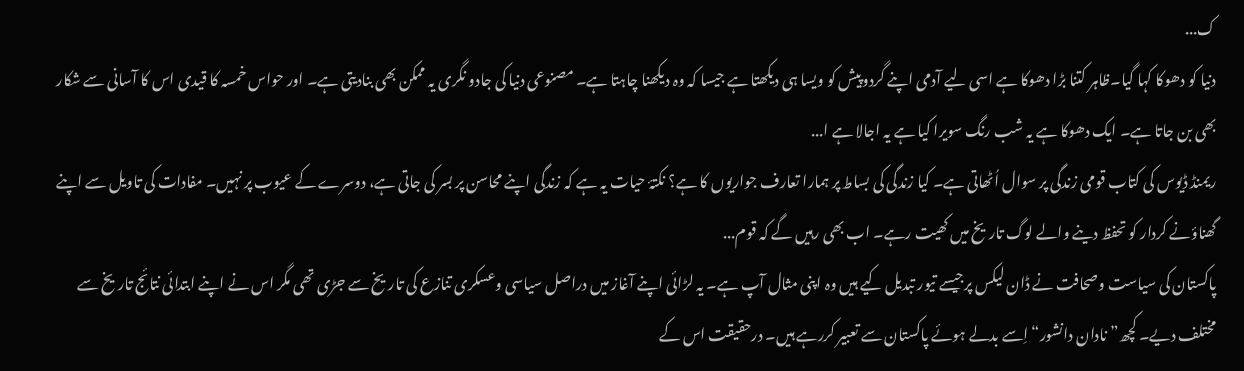ک...
دنیا کو دھوکا کہا گیا۔ظاہر کتنا بڑا دھوکا ہے اسی لیے آدمی اپنے گردوپیش کو ویسا ہی دیکھتا ہے جیسا کہ وہ دیکھنا چاہتا ہے۔ مصنوعی دنیا کی جادو نگری یہ ممکن بھی بنادیتی ہے۔ اور حواس خمسہ کا قیدی اس کا آسانی سے شکار بھی بن جاتا ہے۔ ایک دھوکا ہے یہ شب رنگ سویرا کیا ہے یہ اجالا ہے ا...
ریمنڈ ڈیوس کی کتاب قومی زندگی پر سوال اُٹھاتی ہے۔ کیا زندگی کی بساط پر ہمارا تعارف جواریوں کا ہے؟ نکتۂ حیات یہ ہے کہ زندگی اپنے محاسن پر بسر کی جاتی ہے، دوسرے کے عیوب پر نہیں۔ مفادات کی تاویل سے اپنے گھناؤنے کردار کو تحفظ دینے والے لوگ تاریخ میں کھیت رہے۔ اب بھی رہیں گے کہ قوم...
پاکستان کی سیاست وصحافت نے ڈان لیکس پرجیسے تیور تبدیل کیے ہیں وہ اپنی مثال آپ ہے۔ یہ لڑائی اپنے آغاز میں دراصل سیاسی وعسکری تنازع کی تاریخ سے جڑی تھی مگر اس نے اپنے ابتدائی نتائج تاریخ سے مختلف دیے۔ کچھ” نادان دانشور“ اِسے بدلے ہوئے پاکستان سے تعبیر کررہے ہیں۔ درحقیقت اس کے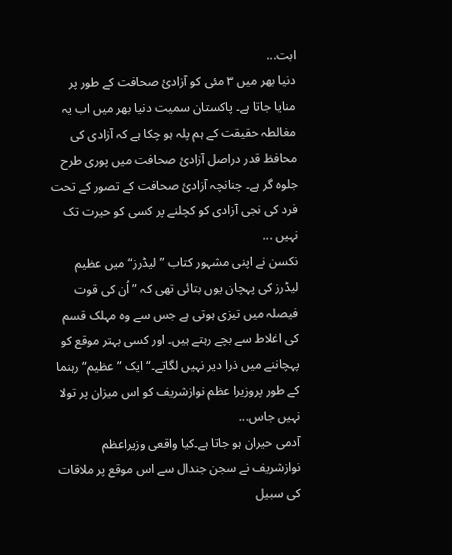ابت...
دنیا بھر میں ۳ مئی کو آزادیٔ صحافت کے طور پر منایا جاتا ہے۔ پاکستان سمیت دنیا بھر میں اب یہ مغالطہ حقیقت کے ہم پلہ ہو چکا ہے کہ آزادی کی محافظ قدر دراصل آزادیٔ صحافت میں پوری طرح جلوہ گر ہے۔ چنانچہ آزادیٔ صحافت کے تصور کے تحت فرد کی نجی آزادی کو کچلنے پر کسی کو حیرت تک نہیں ...
نکسن نے اپنی مشہور کتاب ”لیڈرز“ میں عظیم لیڈرز کی پہچان یوں بتائی تھی کہ ” اُن کی قوت فیصلہ میں تیزی ہوتی ہے جس سے وہ مہلک قسم کی اغلاط سے بچے رہتے ہیں۔ اور کسی بہتر موقع کو پہچاننے میں ذرا دیر نہیں لگاتے۔“ ایک ”عظیم“ رہنما کے طور پروزیرا عظم نوازشریف کو اس میزان پر تولا نہیں جاس...
آدمی حیران ہو جاتا ہے۔کیا واقعی وزیراعظم نوازشریف نے سجن جندال سے اس موقع پر ملاقات کی سبیل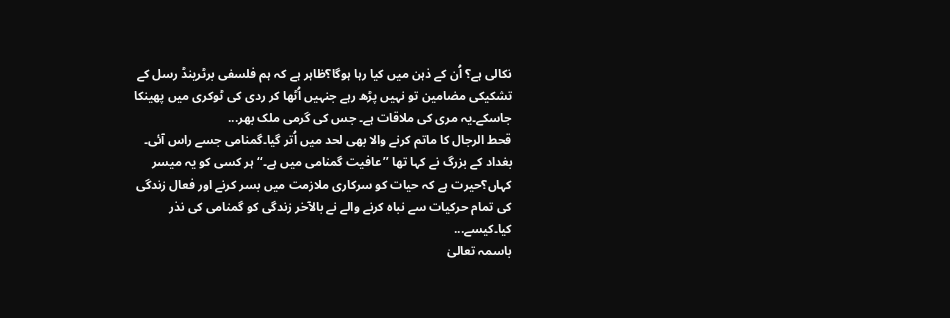نکالی ہے؟ اُن کے ذہن میں کیا رہا ہوگا؟ظاہر ہے کہ ہم فلسفی برٹرینڈ رسل کے تشکیکی مضامین تو نہیں پڑھ رہے جنہیں اُٹھا کر ردی کی ٹوکری میں پھینکا جاسکے۔یہ مری کی ملاقات ہے۔ جس کی گرمی ملک بھر...
قحط الرجال کا ماتم کرنے والا بھی لحد میں اُتر گیا۔گمنامی جسے راس آئی۔ بغداد کے بزرگ نے کہا تھا ’’عافیت گمنامی میں ہے۔‘‘ ہر کسی کو یہ میسر کہاں؟حیرت ہے کہ حیات کو سرکاری ملازمت میں بسر کرنے اور فعال زندگی کی تمام حرکیات سے نباہ کرنے والے نے بالآخر زندگی کو گمنامی کی نذر کیا۔کیسے...
باسمہ تعالیٰ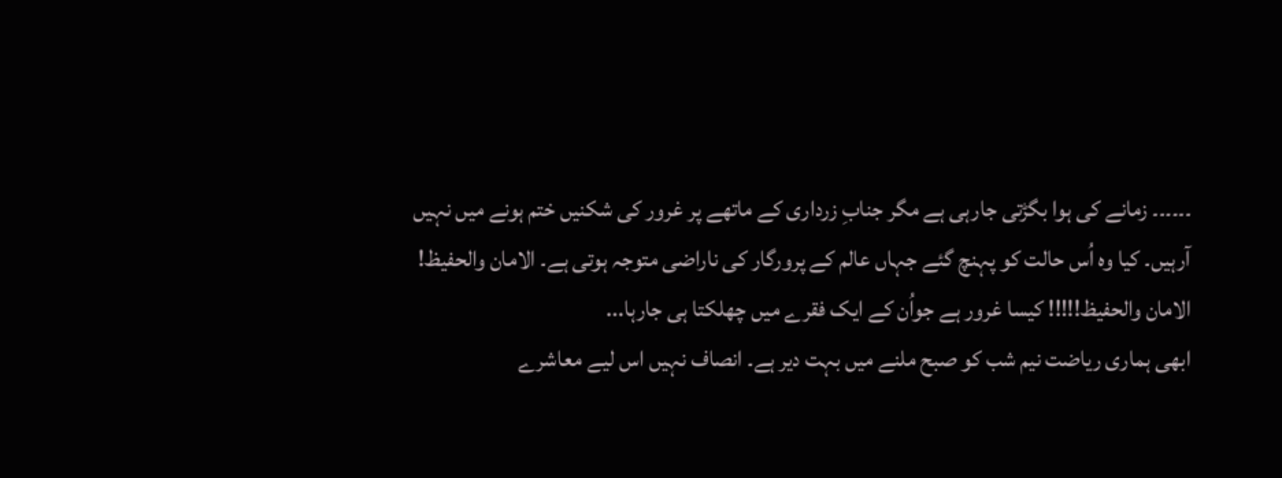۔۔۔۔۔۔ زمانے کی ہوا بگڑتی جارہی ہے مگر جنابِ زرداری کے ماتھے پر غرور کی شکنیں ختم ہونے میں نہیں آرہیں۔ کیا وہ اُس حالت کو پہنچ گئے جہاں عالم کے پرورگار کی ناراضی متوجہ ہوتی ہے۔ الامان والحفیظ! الامان والحفیظ!!!!! کیسا غرور ہے جواُن کے ایک فقرے میں چھلکتا ہی جارہا...
ابھی ہماری ریاضت نیم شب کو صبح ملنے میں بہت دیر ہے۔ انصاف نہیں اس لیے معاشرے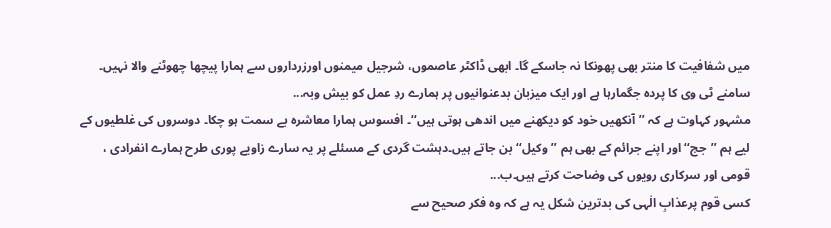میں شفافیت کا منتر بھی پھونکا نہ جاسکے گا۔ ابھی ڈاکٹر عاصموں، شرجیل میمنوں اورزرداروں سے ہمارا پیچھا چھوٹنے والا نہیں۔ سامنے ٹی وی کا پردہ جگمارہا ہے اور ایک میزبان بدعنوانیوں پر ہمارے ردِ عمل کو بیش وبہ...
مشہور کہاوت ہے کہ ’’آنکھیں خود کو دیکھنے میں اندھی ہوتی ہیں‘‘۔ افسوس ہمارا معاشرہ بے سمت ہو چکا۔ دوسروں کی غلطیوں کے لیے ہم ’’جج‘‘ اور اپنے جرائم کے بھی ہم ’’وکیل‘‘ بن جاتے ہیں۔دہشت گردی کے مسئلے پر یہ سارے زاویے پوری طرح ہمارے انفرادی ، قومی اور سرکاری رویوں کی وضاحت کرتے ہیں۔ب...
کسی قوم پرعذابِ الٰہی کی بدترین شکل یہ ہے کہ وہ فکر صحیح سے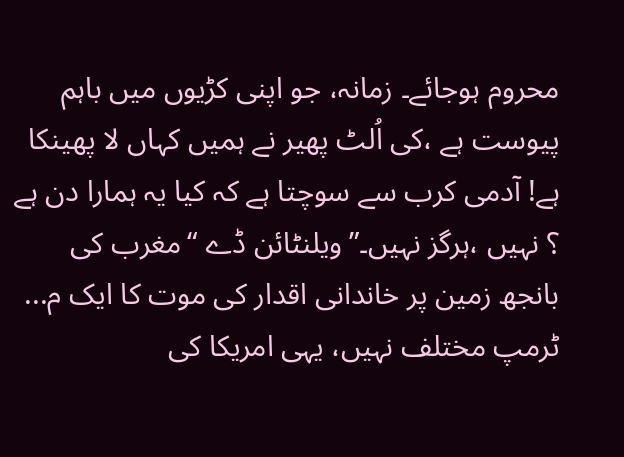محروم ہوجائے۔ زمانہ، جو اپنی کڑیوں میں باہم پیوست ہے ،کی اُلٹ پھیر نے ہمیں کہاں لا پھینکا ہے! آدمی کرب سے سوچتا ہے کہ کیا یہ ہمارا دن ہے ؟ نہیں ،ہرگز نہیں۔”ویلنٹائن ڈے “مغرب کی بانجھ زمین پر خاندانی اقدار کی موت کا ایک م...
ٹرمپ مختلف نہیں، یہی امریکا کی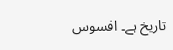تاریخ ہے۔ افسوس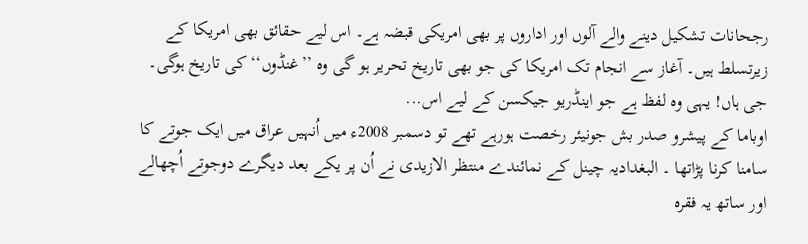رجحانات تشکیل دینے والے آلوں اور اداروں پر بھی امریکی قبضہ ہے۔ اس لیے حقائق بھی امریکا کے زیرتسلط ہیں۔ آغاز سے انجام تک امریکا کی جو بھی تاریخ تحریر ہو گی وہ ’’غنڈوں‘‘ کی تاریخ ہوگی۔ جی ہاں! یہی وہ لفظ ہے جو اینڈریو جیکسن کے لیے اس...
اوباما کے پیشرو صدر بش جونیئر رخصت ہورہے تھے تو دسمبر 2008ء میں اُنہیں عراق میں ایک جوتے کا سامنا کرنا پڑاتھا ۔ البغدادیہ چینل کے نمائندے منتظر الازیدی نے اُن پر یکے بعد دیگرے دوجوتے اُچھالے اور ساتھ یہ فقرہ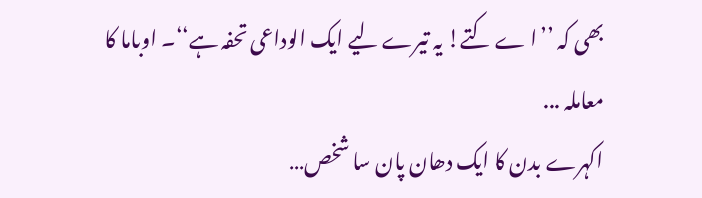بھی کہ ’’ا ے کتے! یہ تیرے لیے ایک الوداعی تحفہ ہے‘‘۔ اوباما کا معاملہ ...
اکہرے بدن کا ایک دھان پان سا شخص…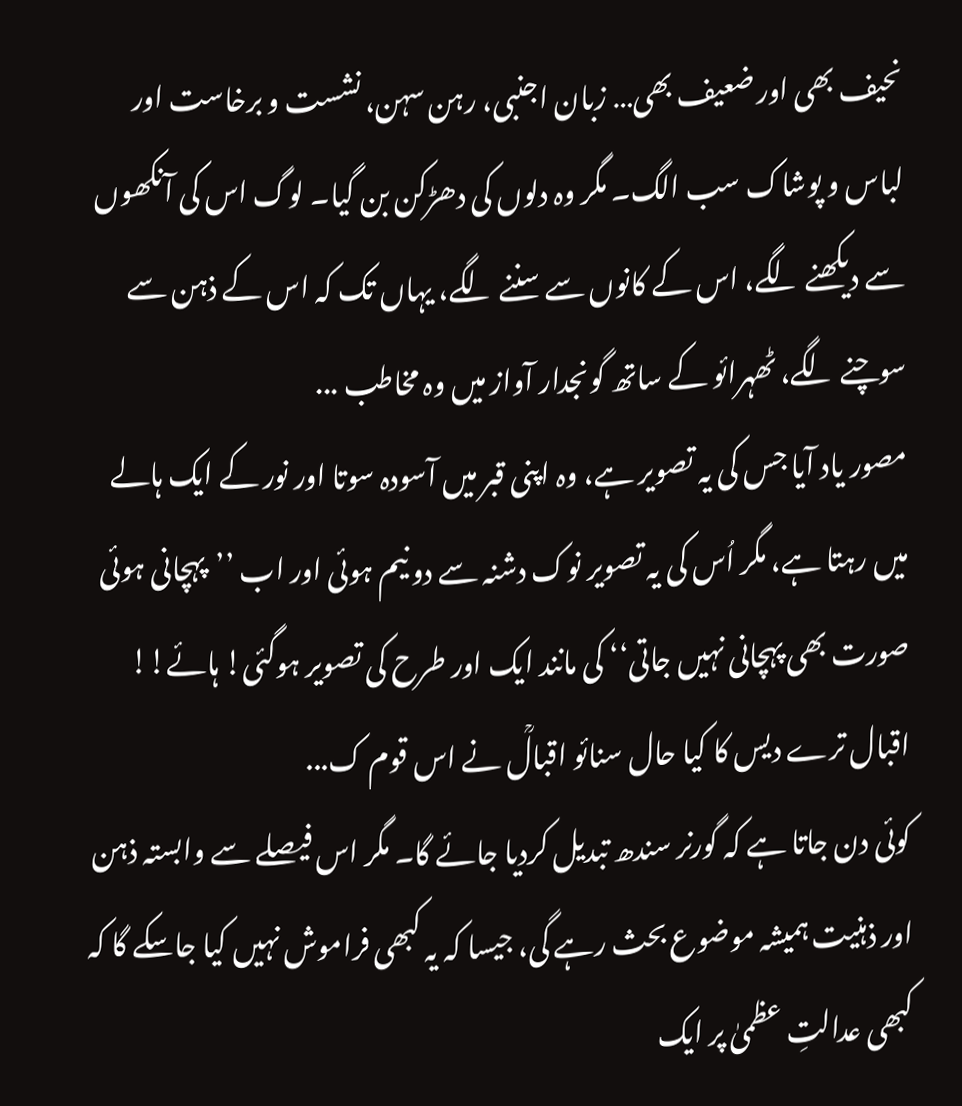نحیف بھی اور ضعیف بھی… زبان اجنبی، رہن سہن، نشست و برخاست اور لباس و پوشاک سب الگ۔ مگر وہ دلوں کی دھڑکن بن گیا۔ لوگ اس کی آنکھوں سے دیکھنے لگے، اس کے کانوں سے سننے لگے، یہاں تک کہ اس کے ذہن سے سوچنے لگے، ٹھہرائو کے ساتھ گونجدار آواز میں وہ مخاطب ...
مصور یاد آیا جس کی یہ تصویر ہے، وہ اپنی قبر میں آسودہ سوتا اور نور کے ایک ہالے میں رہتا ہے، مگر اُس کی یہ تصویر نوک دشنہ سے دو نیم ہوئی اور اب ’’پہچانی ہوئی صورت بھی پہچانی نہیں جاتی‘‘ کی مانند ایک اور طرح کی تصویر ہوگئی! ہائے!! اقبال ترے دیس کا کیا حال سنائو اقبالؒ نے اس قوم ک...
کوئی دن جاتا ہے کہ گورنر سندھ تبدیل کردیا جائے گا۔ مگر اس فیصلے سے وابستہ ذہن اور ذہنیت ہمیشہ موضوع بحث رہے گی، جیسا کہ یہ کبھی فراموش نہیں کیا جاسکے گا کہ کبھی عدالتِ عظمیٰ پر ایک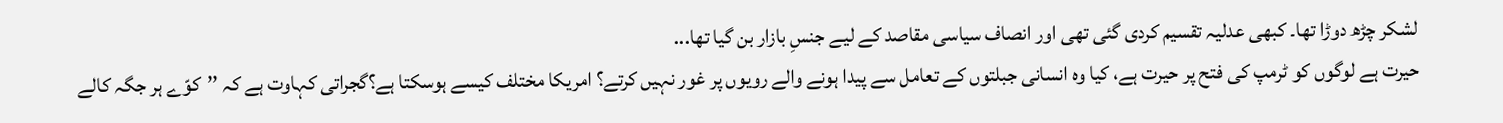لشکر چڑھ دوڑا تھا۔ کبھی عدلیہ تقسیم کردی گئی تھی اور انصاف سیاسی مقاصد کے لیے جنسِ بازار بن گیا تھا...
حیرت ہے لوگوں کو ٹرمپ کی فتح پر حیرت ہے، کیا وہ انسانی جبلتوں کے تعامل سے پیدا ہونے والے رویوں پر غور نہیں کرتے؟ امریکا مختلف کیسے ہوسکتا ہے؟گجراتی کہاوت ہے کہ ’’کوّے ہر جگہ کالے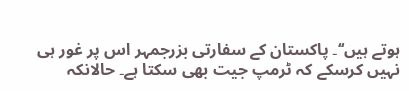ہوتے ہیں‘‘۔ پاکستان کے سفارتی بزرجمہر اس پر غور ہی نہیں کرسکے کہ ٹرمپ جیت بھی سکتا ہے۔ حالانکہ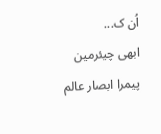اُن ک...
ابھی چیئرمین پیمرا ابصار عالم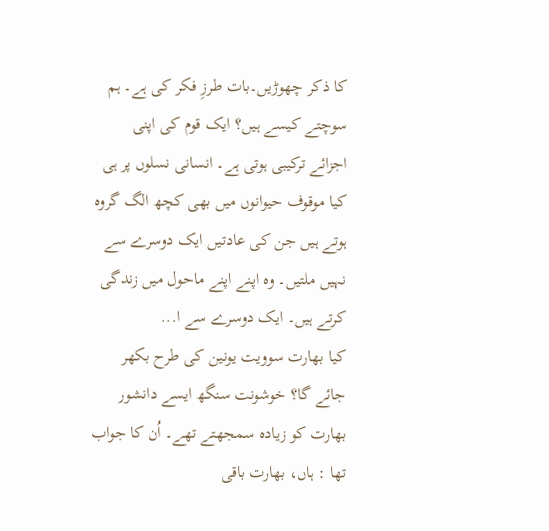کا ذکر چھوڑیں۔بات طرزِ فکر کی ہے۔ ہم سوچتے کیسے ہیں؟ ایک قوم کی اپنی اجزائے ترکیبی ہوتی ہے۔ انسانی نسلوں پر ہی کیا موقوف حیوانوں میں بھی کچھ الگ گروہ ہوتے ہیں جن کی عادتیں ایک دوسرے سے نہیں ملتیں۔ وہ اپنے اپنے ماحول میں زندگی کرتے ہیں۔ ایک دوسرے سے ا...
کیا بھارت سوویت یونین کی طرح بکھر جائے گا؟ خوشونت سنگھ ایسے دانشور بھارت کو زیادہ سمجھتے تھے۔ اُن کا جواب تھا : ہاں، بھارت باقی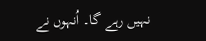نہیں رہے گا۔ اُنہوں نے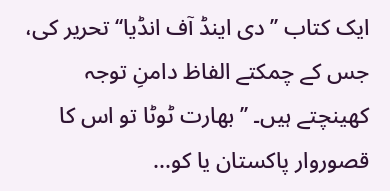ایک کتاب ’’دی اینڈ آف انڈیا‘‘ تحریر کی، جس کے چمکتے الفاظ دامنِ توجہ کھینچتے ہیں۔ ’’بھارت ٹوٹا تو اس کا قصوروار پاکستان یا کو...